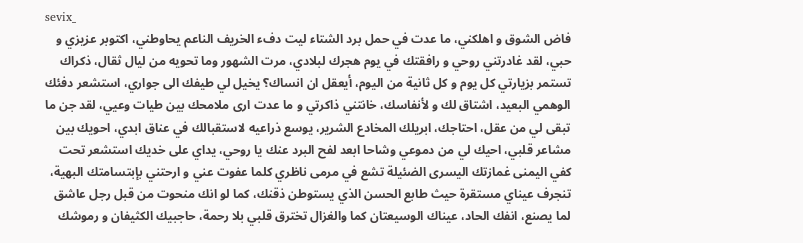sevix_
فاض الشوق و اهلكني، ما عدت في حمل برد الشتاء ليت دفء الخريف الناعم يحاوطني، اكتوبر عزيزي و حبي، لقد غادرتني روحي و رافقتك في يوم هجرك لبلادي، مرت الشهور وما تحويه من ليال ثقال، ذكراك تستمر بزيارتي كل يوم و كل ثانية من اليوم، أيعقل ان انساك؟ يخيل لي طيفك الى جواري، استشعر دفئك الوهمي البعيد، اشتاق لك و لأنفاسك، خانتني ذاكرتي و ما عدت ارى ملامحك بين طيات وعيي، لقد جن ما تبقى لي من عقل، احتاجك، ابريلك المخادع الشرير، يوسع ذراعيه لاستقبالك في عناق ابدي، احويك بين مشاعر قلبي، احيك لي من دموعي وشاحا ابعد لفح البرد عنك يا روحي، يداي على خديك استشعر تحت كفي اليمنى غمازتك اليسرى الضئيلة تشع في مرمى ناظري كلما عفوت عني و ارحتني بإبتسامتك البهية، تنجرف عيناي مستقرة حيث طابع الحسن الذي يستوطن ذقنك، كما لو انك منحوت من قبل رجل عاشق لما يصنع، انفك الحاد، عيناك الوسيعتان كما والغزال تخترق قلبي بلا رحمة، حاجبيك الكثيفان و رموشك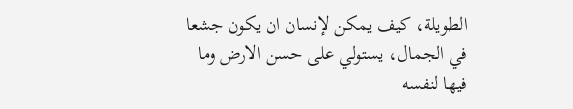الطويلة، كيف يمكن لإنسان ان يكون جشعا في الجمال، يستولي على حسن الارض وما فيها لنفسه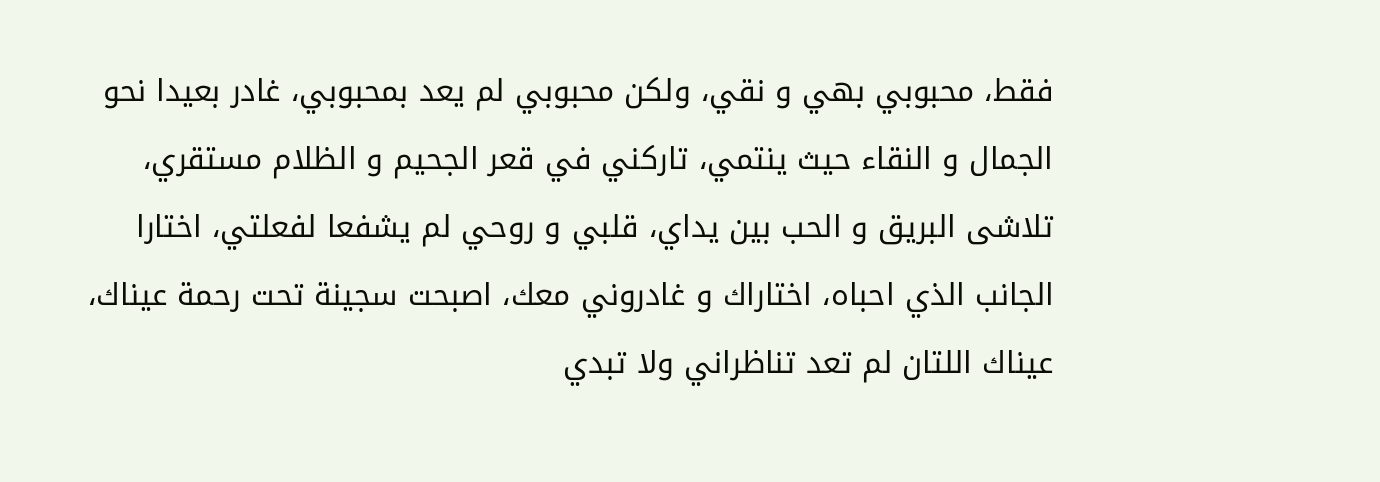فقط، محبوبي بهي و نقي، ولكن محبوبي لم يعد بمحبوبي، غادر بعيدا نحو الجمال و النقاء حيث ينتمي، تاركني في قعر الجحيم و الظلام مستقري، تلاشى البريق و الحب بين يداي، قلبي و روحي لم يشفعا لفعلتي، اختارا الجانب الذي احباه، اختاراك و غادروني معك، اصبحت سجينة تحت رحمة عيناك، عيناك اللتان لم تعد تناظراني ولا تبدي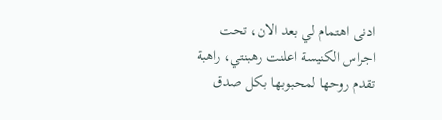ادنى اهتمام لي بعد الان، تحت اجراس الكنيسة اعلنت رهبنتي، راهبة تقدم روحها لمحبوبها بكل صدق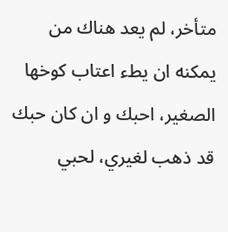متأخر، لم يعد هناك من يمكنه ان يطء اعتاب كوخها الصغير، احبك و ان كان حبك قد ذهب لغيري، لحبي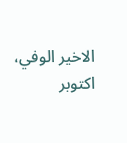الاخير الوفي، اكتوبر